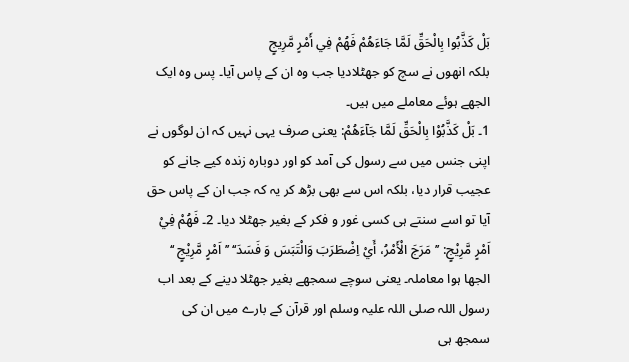بَلْ كَذَّبُوا بِالْحَقِّ لَمَّا جَاءَهُمْ فَهُمْ فِي أَمْرٍ مَّرِيجٍ
بلکہ انھوں نے سچ کو جھٹلادیا جب وہ ان کے پاس آیا۔ پس وہ ایک الجھے ہوئے معاملے میں ہیں۔
1۔ بَلْ كَذَّبُوْا بِالْحَقِّ لَمَّا جَآءَهُمْ: یعنی صرف یہی نہیں کہ ان لوگوں نے اپنی جنس میں سے رسول کی آمد کو اور دوبارہ زندہ کیے جانے کو عجیب قرار دیا، بلکہ اس سے بھی بڑھ کر یہ کہ جب ان کے پاس حق آیا تو اسے سنتے ہی کسی غور و فکر کے بغیر جھٹلا دیا۔ 2۔ فَهُمْ فِيْ اَمْرٍ مَّرِيْجٍ: ’’مَرَجَ الْأَمْرُ، أَيْ اِضْطَرَبَ وَالْتَبَسَ وَ فَسَدَ‘‘ ’’ اَمْرٍ مَّرِيْجٍ ‘‘ الجھا ہوا معاملہ۔ یعنی سوچے سمجھے بغیر جھٹلا دینے کے بعد اب رسول اللہ صلی اللہ علیہ وسلم اور قرآن کے بارے میں ان کی سمجھ ہی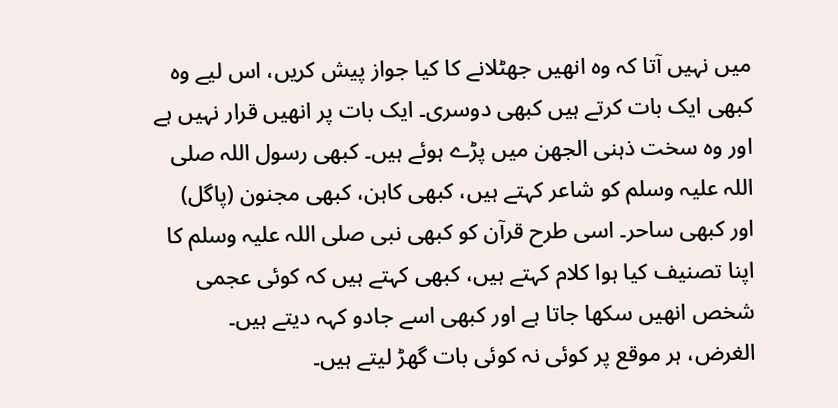میں نہیں آتا کہ وہ انھیں جھٹلانے کا کیا جواز پیش کریں، اس لیے وہ کبھی ایک بات کرتے ہیں کبھی دوسری۔ ایک بات پر انھیں قرار نہیں ہے اور وہ سخت ذہنی الجھن میں پڑے ہوئے ہیں۔ کبھی رسول اللہ صلی اللہ علیہ وسلم کو شاعر کہتے ہیں، کبھی کاہن، کبھی مجنون (پاگل) اور کبھی ساحر۔ اسی طرح قرآن کو کبھی نبی صلی اللہ علیہ وسلم کا اپنا تصنیف کیا ہوا کلام کہتے ہیں، کبھی کہتے ہیں کہ کوئی عجمی شخص انھیں سکھا جاتا ہے اور کبھی اسے جادو کہہ دیتے ہیں۔ الغرض، ہر موقع پر کوئی نہ کوئی بات گھڑ لیتے ہیں۔